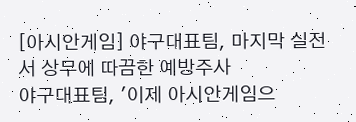[아시안게임] 야구대표팀, 마지막 실전서 상무에 따끔한 예방주사
야구대표팀, '이제 아시안게임으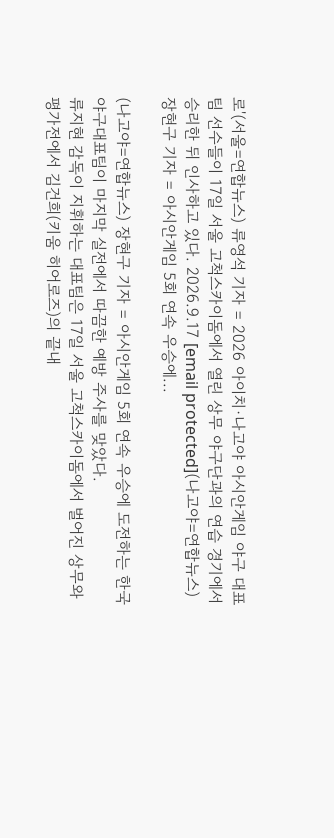로'(서울=연합뉴스) 류영석 기자 = 2026 아이치·나고야 아시안게임 야구 대표팀 선수들이 17일 서울 고척스카이돔에서 열린 상무 야구단과의 연습 경기에서 승리한 뒤 인사하고 있다. 2026.9.17 [email protected](나고야=연합뉴스) 장현구 기자 = 아시안게임 5회 연속 우승에...

(나고야=연합뉴스) 장현구 기자 = 아시안게임 5회 연속 우승에 도전하는 한국 야구대표팀이 마지막 실전에서 따끔한 예방 주사를 맞았다.
류지현 감독이 지휘하는 대표팀은 17일 서울 고척스카이돔에서 벌어진 상무와 평가전에서 김건희(키움 히어로즈)의 끝내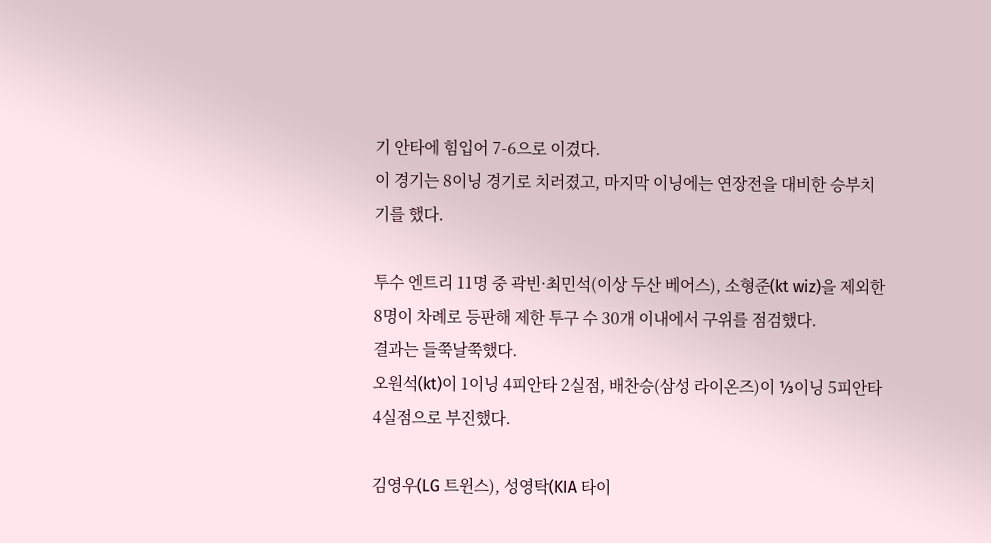기 안타에 힘입어 7-6으로 이겼다.
이 경기는 8이닝 경기로 치러졌고, 마지막 이닝에는 연장전을 대비한 승부치기를 했다.

투수 엔트리 11명 중 곽빈·최민석(이상 두산 베어스), 소형준(kt wiz)을 제외한 8명이 차례로 등판해 제한 투구 수 30개 이내에서 구위를 점검했다.
결과는 들쭉날쭉했다.
오원석(kt)이 1이닝 4피안타 2실점, 배찬승(삼성 라이온즈)이 ⅓이닝 5피안타 4실점으로 부진했다.

김영우(LG 트윈스), 성영탁(KIA 타이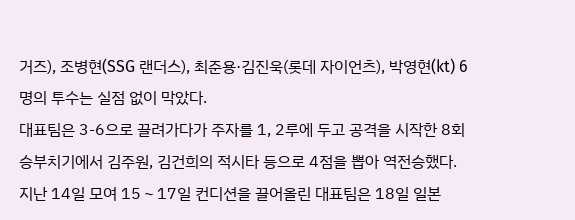거즈), 조병현(SSG 랜더스), 최준용·김진욱(롯데 자이언츠), 박영현(kt) 6명의 투수는 실점 없이 막았다.
대표팀은 3-6으로 끌려가다가 주자를 1, 2루에 두고 공격을 시작한 8회 승부치기에서 김주원, 김건희의 적시타 등으로 4점을 뽑아 역전승했다.
지난 14일 모여 15∼17일 컨디션을 끌어올린 대표팀은 18일 일본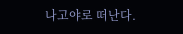나고야로 떠난다.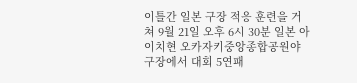이틀간 일본 구장 적응 훈련을 거쳐 9월 21일 오후 6시 30분 일본 아이치현 오카자키중앙종합공원야구장에서 대회 5연패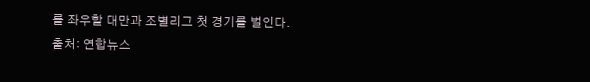를 좌우할 대만과 조별리그 첫 경기를 벌인다.
출처: 연합뉴스